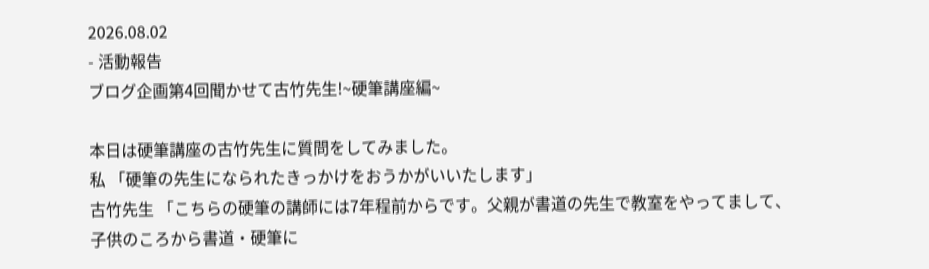2026.08.02
- 活動報告
ブログ企画第4回聞かせて古竹先生!~硬筆講座編~

本日は硬筆講座の古竹先生に質問をしてみました。
私 「硬筆の先生になられたきっかけをおうかがいいたします」
古竹先生 「こちらの硬筆の講師には7年程前からです。父親が書道の先生で教室をやってまして、子供のころから書道・硬筆に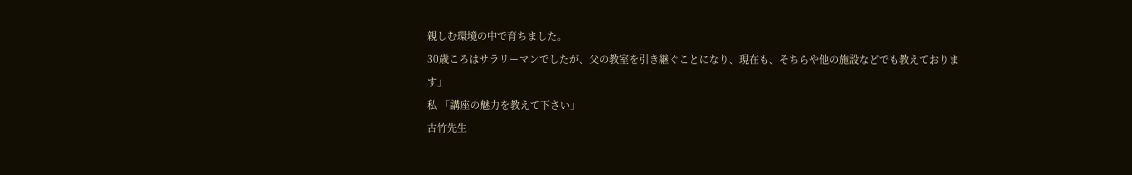親しむ環境の中で育ちました。
30歳ころはサラリーマンでしたが、父の教室を引き継ぐことになり、現在も、そちらや他の施設などでも教えております」
私 「講座の魅力を教えて下さい」
古竹先生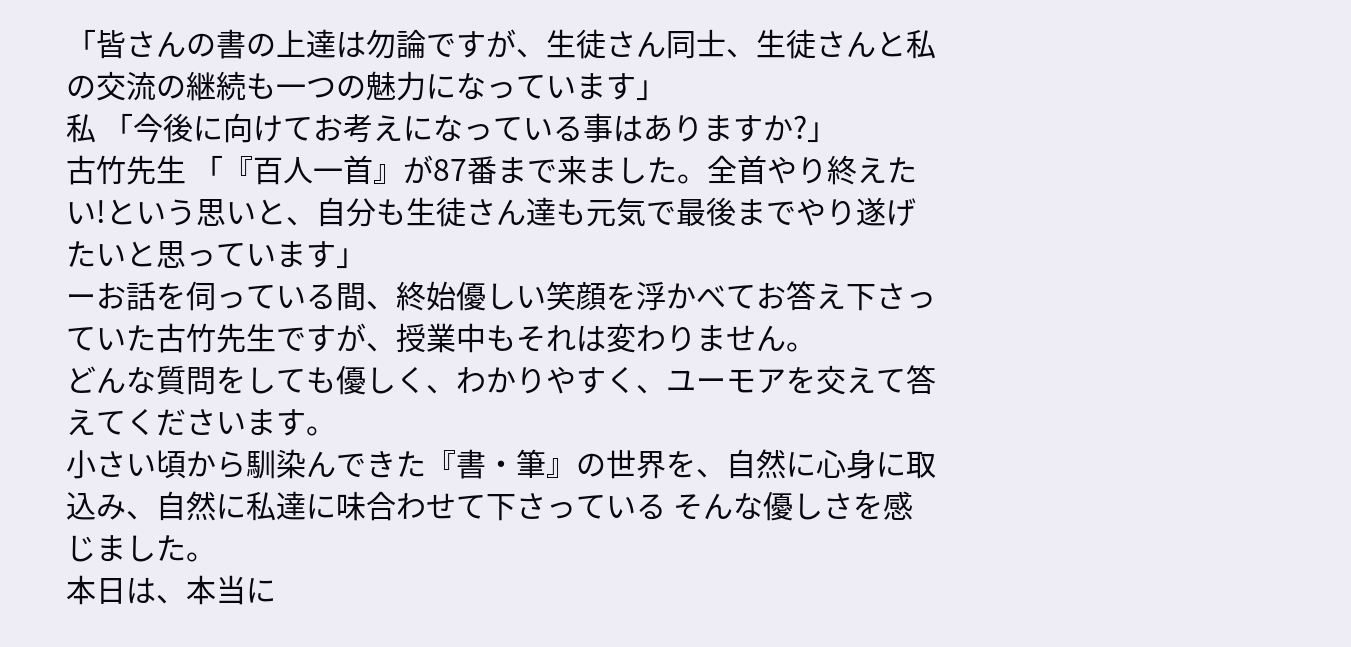「皆さんの書の上達は勿論ですが、生徒さん同士、生徒さんと私の交流の継続も一つの魅力になっています」
私 「今後に向けてお考えになっている事はありますか?」
古竹先生 「『百人一首』が87番まで来ました。全首やり終えたい!という思いと、自分も生徒さん達も元気で最後までやり遂げたいと思っています」
ーお話を伺っている間、終始優しい笑顔を浮かべてお答え下さっていた古竹先生ですが、授業中もそれは変わりません。
どんな質問をしても優しく、わかりやすく、ユーモアを交えて答えてくださいます。
小さい頃から馴染んできた『書・筆』の世界を、自然に心身に取込み、自然に私達に味合わせて下さっている そんな優しさを感じました。
本日は、本当に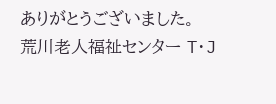ありがとうございました。
荒川老人福祉センター T・J